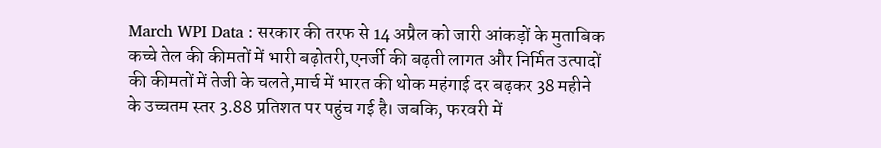March WPI Data : सरकार की तरफ से 14 अप्रैल को जारी आंकड़ों के मुताबिक कच्चे तेल की कीमतों में भारी बढ़ोतरी,एनर्जी की बढ़ती लागत और निर्मित उत्पादों की कीमतों में तेजी के चलते,मार्च में भारत की थोक महंगाई दर बढ़कर 38 महीने के उच्चतम स्तर 3.88 प्रतिशत पर पहुंच गई है। जबकि, फरवरी में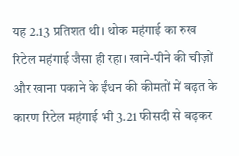यह 2.13 प्रतिशत थी। थोक महंगाई का रुख रिटेल महंगाई जैसा ही रहा। खाने-पीने की चीज़ों और खाना पकाने के ईंधन की कीमतों में बढ़त के कारण रिटेल महंगाई भी 3.21 फीसदी से बढ़कर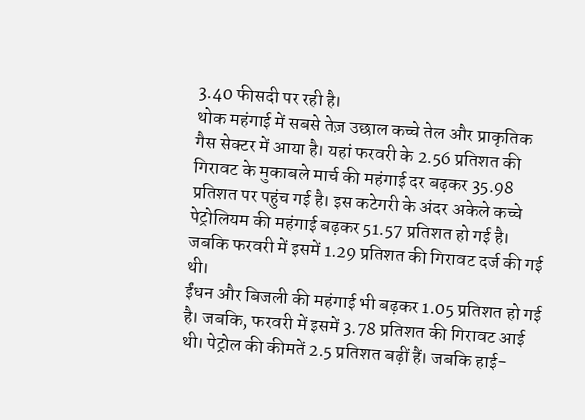3.40 फीसदी पर रही है।
थोक महंगाई में सबसे तेज़ उछाल कच्चे तेल और प्राकृतिक गैस सेक्टर में आया है। यहां फरवरी के 2.56 प्रतिशत की गिरावट के मुकाबले मार्च की महंगाई दर बढ़कर 35.98 प्रतिशत पर पहुंच गई है। इस कटेगरी के अंदर अकेले कच्चे पेट्रोलियम की महंगाई बढ़कर 51.57 प्रतिशत हो गई है। जबकि फरवरी में इसमें 1.29 प्रतिशत की गिरावट दर्ज की गई थी।
ईंधन और बिजली की महंगाई भी बढ़कर 1.05 प्रतिशत हो गई है। जबकि, फरवरी में इसमें 3.78 प्रतिशत की गिरावट आई थी। पेट्रोल की कीमतें 2.5 प्रतिशत बढ़ीं हैं। जबकि हाई-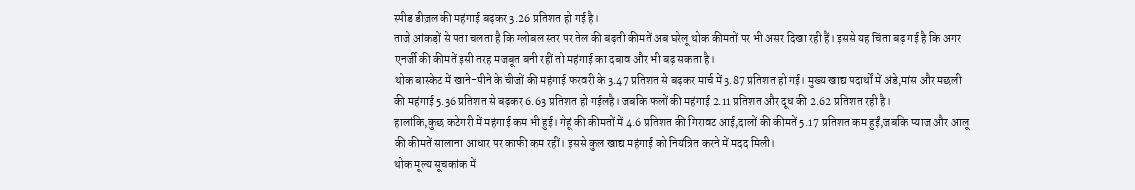स्पीड डीज़ल की महंगाई बढ़कर 3.26 प्रतिशत हो गई है।
ताजे आंकड़ों से पता चलता है कि ग्लोबल स्तर पर तेल की बढ़ती कीमतें अब घरेलू थोक कीमतों पर भी असर दिखा रही हैं। इससे यह चिंता बढ़ गई है कि अगर एनर्जी की कीमतें इसी तरह मजबूत बनी रहीं तो महंगाई का दबाव और भी बढ़ सकता है।
थोक बास्केट में खाने-पीने के चीजों की महंगाई फरवरी के 3.47 प्रतिशत से बढ़कर मार्च में 3.87 प्रतिशत हो गई। मुख्य खाद्य पदार्थों में अंडे,मांस और मछली की महंगाई 5.36 प्रतिशत से बढ़कर 6.63 प्रतिशत हो गईलहै। जबकि फलों की महंगाई 2.11 प्रतिशत और दूध की 2.62 प्रतिशत रही है।
हालांकि,कुछ कटेगरी में महंगाई कम भी हुई। गेहूं की कीमतों में 4.6 प्रतिशत की गिरावट आई,दालों की कीमतें 5.17 प्रतिशत कम हुईं,जबकि प्याज और आलू की कीमतें सालाना आधार पर काफी कम रहीं। इससे कुल खाद्य महंगाई को नियंत्रित करने में मदद मिली।
थोक मूल्य सूचकांक में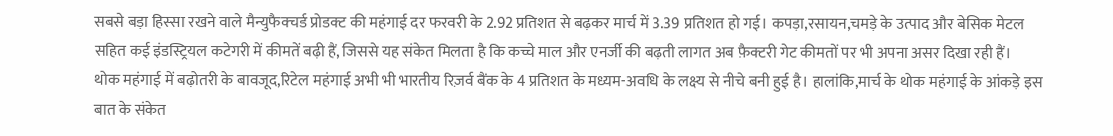सबसे बड़ा हिस्सा रखने वाले मैन्युफैक्चर्ड प्रोडक्ट की महंगाई दर फरवरी के 2.92 प्रतिशत से बढ़कर मार्च में 3.39 प्रतिशत हो गई। कपड़ा,रसायन,चमड़े के उत्पाद और बेसिक मेटल सहित कई इंडस्ट्रियल कटेगरी में कीमतें बढ़ी हैं, जिससे यह संकेत मिलता है कि कच्चे माल और एनर्जी की बढ़ती लागत अब फ़ैक्टरी गेट कीमतों पर भी अपना असर दिखा रही हैं।
थोक महंगाई में बढ़ोतरी के बावजूद,रिटेल महंगाई अभी भी भारतीय रिज़र्व बैंक के 4 प्रतिशत के मध्यम-अवधि के लक्ष्य से नीचे बनी हुई है। हालांकि,मार्च के थोक महंगाई के आंकड़े इस बात के संकेत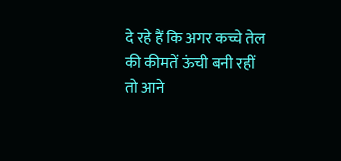दे रहे हैं कि अगर कच्चे तेल की कीमतें ऊंची बनी रहीं तो आने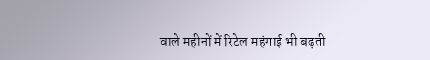वाले महीनों में रिटेल महंगाई भी बढ़ती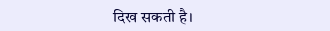दिख सकती है।